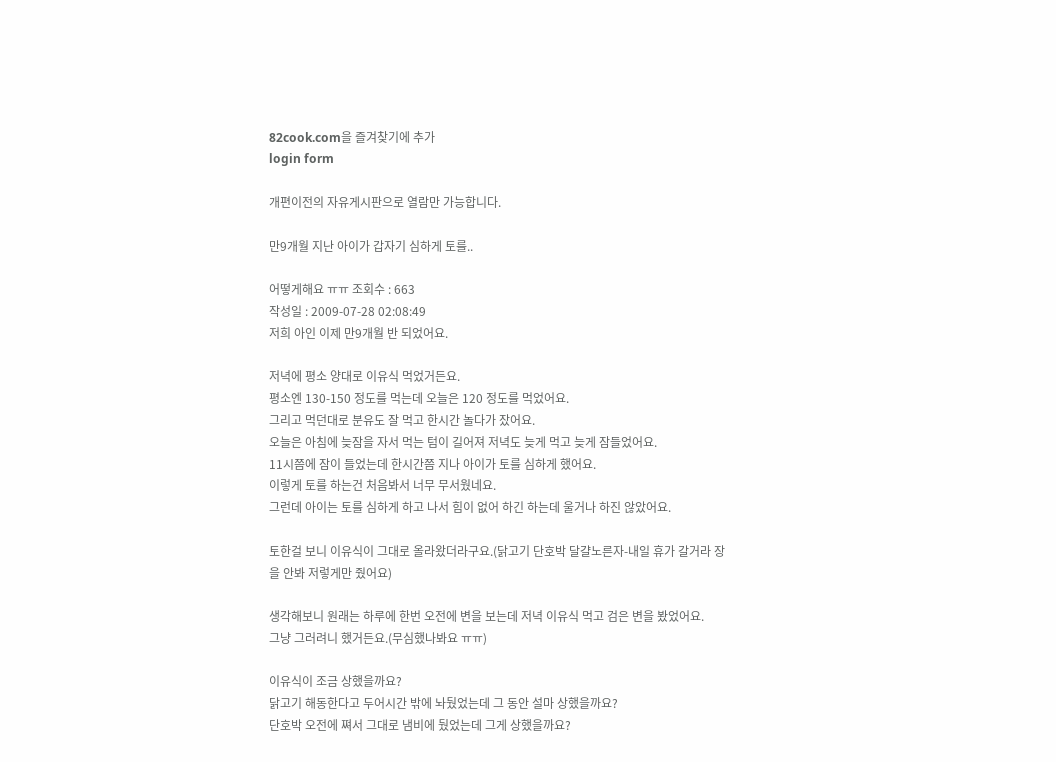82cook.com을 즐겨찾기에 추가
login form

개편이전의 자유게시판으로 열람만 가능합니다.

만9개월 지난 아이가 갑자기 심하게 토를..

어떻게해요 ㅠㅠ 조회수 : 663
작성일 : 2009-07-28 02:08:49
저희 아인 이제 만9개월 반 되었어요.

저녁에 평소 양대로 이유식 먹었거든요.
평소엔 130-150 정도를 먹는데 오늘은 120 정도를 먹었어요.
그리고 먹던대로 분유도 잘 먹고 한시간 놀다가 잤어요.
오늘은 아침에 늦잠을 자서 먹는 텀이 길어져 저녁도 늦게 먹고 늦게 잠들었어요.
11시쯤에 잠이 들었는데 한시간쯤 지나 아이가 토를 심하게 했어요.
이렇게 토를 하는건 처음봐서 너무 무서웠네요.
그런데 아이는 토를 심하게 하고 나서 힘이 없어 하긴 하는데 울거나 하진 않았어요.

토한걸 보니 이유식이 그대로 올라왔더라구요.(닭고기 단호박 달걀노른자-내일 휴가 갈거라 장을 안봐 저렇게만 줬어요)

생각해보니 원래는 하루에 한번 오전에 변을 보는데 저녁 이유식 먹고 검은 변을 봤었어요.
그냥 그러려니 했거든요.(무심했나봐요 ㅠㅠ)

이유식이 조금 상했을까요?
닭고기 해동한다고 두어시간 밖에 놔뒀었는데 그 동안 설마 상했을까요?
단호박 오전에 쪄서 그대로 냄비에 뒀었는데 그게 상했을까요?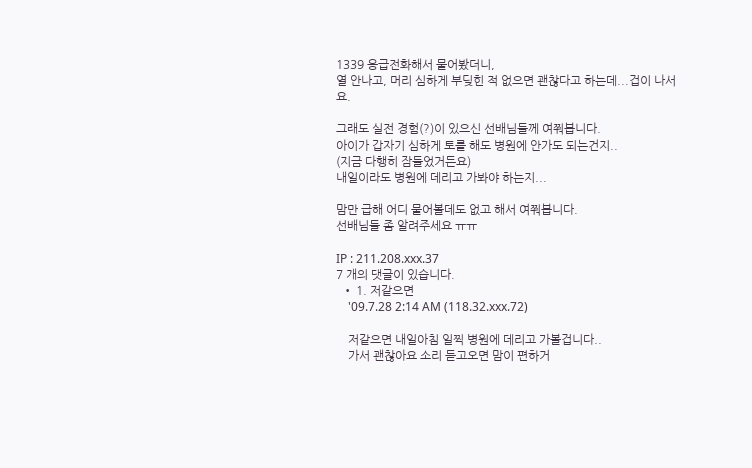1339 응급전화해서 물어봤더니,
열 안나고, 머리 심하게 부딪힌 적 없으면 괜찮다고 하는데...겁이 나서요.

그래도 실전 경험(?)이 있으신 선배님들께 여쭤봅니다.
아이가 갑자기 심하게 토를 해도 병원에 안가도 되는건지..
(지금 다행히 잠들었거든요)
내일이라도 병원에 데리고 가봐야 하는지...

맘만 급해 어디 물어볼데도 없고 해서 여쭤봅니다.
선배님들 좀 알려주세요 ㅠㅠ

IP : 211.208.xxx.37
7 개의 댓글이 있습니다.
  • 1. 저같으면
    '09.7.28 2:14 AM (118.32.xxx.72)

    저같으면 내일아침 일찍 병원에 데리고 가볼겁니다..
    가서 괜찮아요 소리 듣고오면 맘이 편하거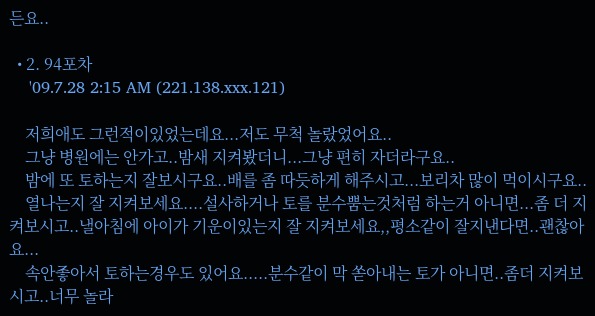든요..

  • 2. 94포차
    '09.7.28 2:15 AM (221.138.xxx.121)

    저희애도 그런적이있었는데요...저도 무척 놀랐었어요..
    그냥 병원에는 안가고..밤새 지켜봤더니...그냥 편히 자더라구요..
    밤에 또 토하는지 잘보시구요..배를 좀 따듯하게 해주시고...보리차 많이 먹이시구요..
    열나는지 잘 지켜보세요....설사하거나 토를 분수뿜는것처럼 하는거 아니면...좀 더 지켜보시고..낼아침에 아이가 기운이있는지 잘 지켜보세요,,평소같이 잘지낸다면..괜찮아요...
    속안좋아서 토하는경우도 있어요.....분수같이 막 쏟아내는 토가 아니면..좀더 지켜보시고..너무 놀라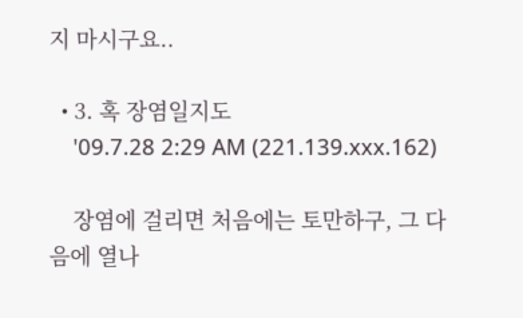지 마시구요..

  • 3. 혹 장염일지도
    '09.7.28 2:29 AM (221.139.xxx.162)

    장염에 걸리면 처음에는 토만하구, 그 다음에 열나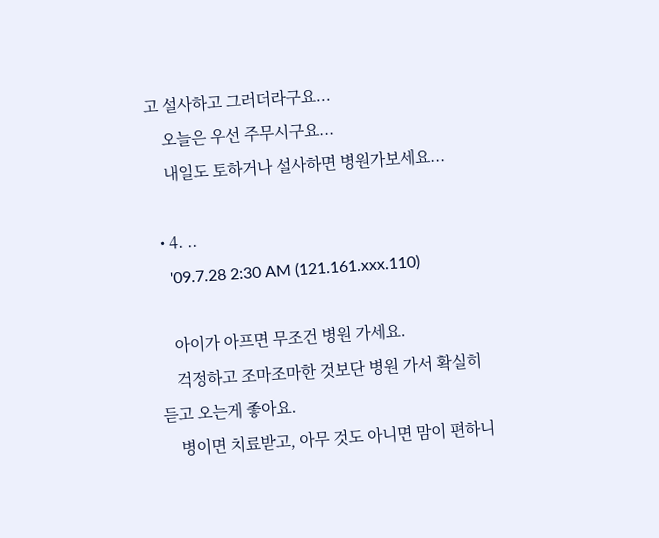고 설사하고 그러더라구요...
    오늘은 우선 주무시구요...
    내일도 토하거나 설사하면 병원가보세요...

  • 4. ..
    '09.7.28 2:30 AM (121.161.xxx.110)

    아이가 아프면 무조건 병원 가세요.
    걱정하고 조마조마한 것보단 병원 가서 확실히 듣고 오는게 좋아요.
    병이면 치료받고, 아무 것도 아니면 맘이 편하니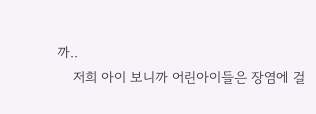까..
    저희 아이 보니까 어린아이들은 장염에 걸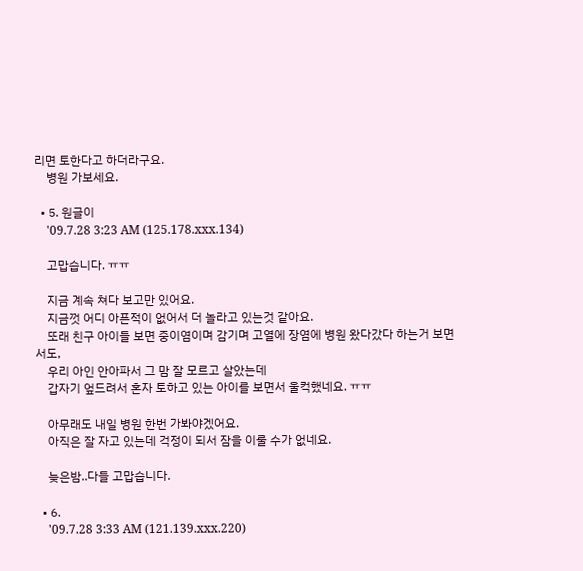리면 토한다고 하더라구요.
    병원 가보세요.

  • 5. 원글이
    '09.7.28 3:23 AM (125.178.xxx.134)

    고맙습니다. ㅠㅠ

    지금 계속 쳐다 보고만 있어요.
    지금껏 어디 아픈적이 없어서 더 놀라고 있는것 같아요.
    또래 친구 아이들 보면 중이염이며 감기며 고열에 장염에 병원 왔다갔다 하는거 보면서도,
    우리 아인 안아파서 그 맘 잘 모르고 살았는데
    갑자기 엎드려서 혼자 토하고 있는 아이를 보면서 울컥했네요. ㅠㅠ

    아무래도 내일 병원 한번 가봐야겠어요.
    아직은 잘 자고 있는데 걱정이 되서 잠을 이룰 수가 없네요.

    늦은밤..다들 고맙습니다.

  • 6.
    '09.7.28 3:33 AM (121.139.xxx.220)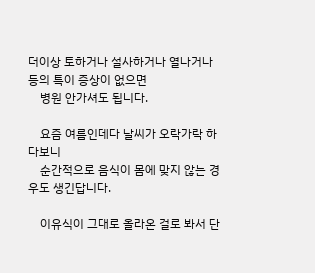더이상 토하거나 설사하거나 열나거나 등의 특이 증상이 없으면
    병원 안가셔도 됩니다.

    요즘 여름인데다 날씨가 오락가락 하다보니
    순간적으로 음식이 몸에 맞지 않는 경우도 생긴답니다.

    이유식이 그대로 올라온 걸로 봐서 단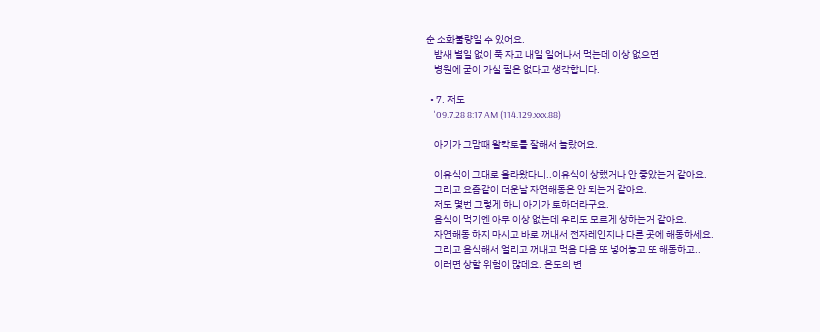순 소화불량일 수 있어요.
    밤새 별일 없이 푹 자고 내일 일어나서 먹는데 이상 없으면
    병원에 굳이 가실 필욘 없다고 생각합니다.

  • 7. 저도
    '09.7.28 8:17 AM (114.129.xxx.88)

    아기가 그맘때 왈칵토를 잘해서 놀랐어요.

    이유식이 그대로 올라왔다니..이유식이 상했거나 안 좋았는거 같아요.
    그리고 요즘같이 더운날 자연해동은 안 되는거 같아요.
    저도 몇번 그렇게 하니 아기가 토하더라구요.
    음식이 먹기엔 아무 이상 없는데 우리도 모르게 상하는거 같아요.
    자연해동 하지 마시고 바로 꺼내서 전자레인지나 다른 곳에 해동하세요.
    그리고 음식해서 얼리고 꺼내고 먹음 다음 또 넣어놓고 또 해동하고..
    이러면 상할 위험이 많데요. 온도의 변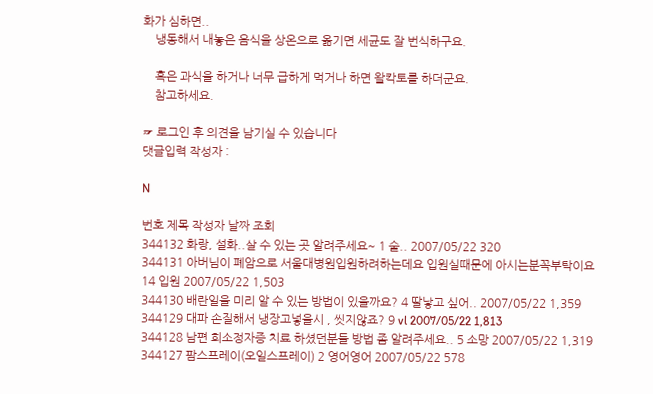화가 심하면..
    냉동해서 내놓은 음식을 상온으로 옮기면 세균도 잘 번식하구요.

    혹은 과식을 하거나 너무 급하게 먹거나 하면 왈칵토를 하더군요.
    참고하세요.

☞ 로그인 후 의견을 남기실 수 있습니다
댓글입력 작성자 :

N

번호 제목 작성자 날짜 조회
344132 화랑, 설화..살 수 있는 곳 알려주세요~ 1 술.. 2007/05/22 320
344131 아버님이 폐암으로 서울대병원입원하려하는데요 입원실때문에 아시는분꼭부탁이요 14 입원 2007/05/22 1,503
344130 배란일을 미리 알 수 있는 방법이 있을까요? 4 딸낳고 싶어.. 2007/05/22 1,359
344129 대파 손질해서 냉장고넣을시 , 씻지않죠? 9 vl 2007/05/22 1,813
344128 남편 희소정자증 치료 하셨던분들 방법 좀 알려주세요.. 5 소망 2007/05/22 1,319
344127 팜스프레이(오일스프레이) 2 영어영어 2007/05/22 578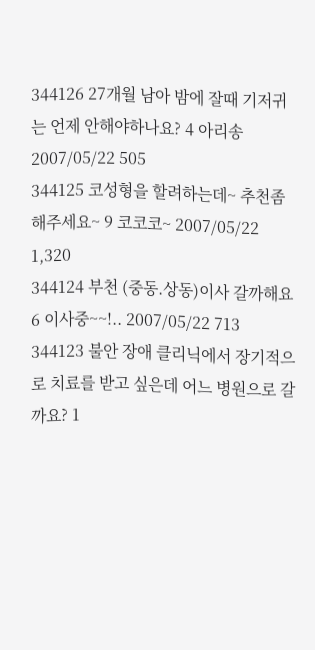344126 27개월 남아 밤에 잘때 기저귀는 언제 안해야하나요? 4 아리송 2007/05/22 505
344125 코성형을 할려하는데~ 추천좀 해주세요~ 9 코코코~ 2007/05/22 1,320
344124 부천 (중동.상동)이사 갈까해요 6 이사중~~!.. 2007/05/22 713
344123 불안 장애 클리닉에서 장기적으로 치료를 받고 싶은데 어느 병원으로 갈까요? 1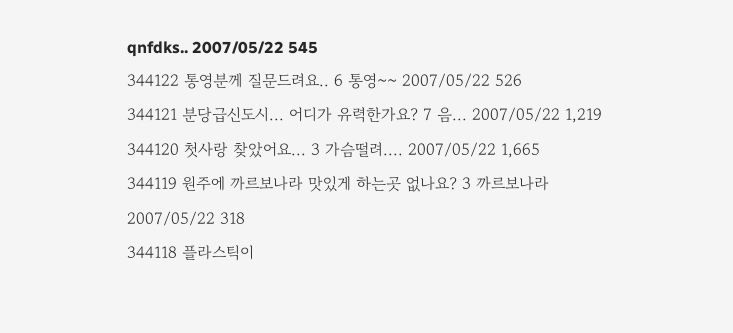qnfdks.. 2007/05/22 545
344122 통영분께 질문드려요.. 6 통영~~ 2007/05/22 526
344121 분당급신도시... 어디가 유력한가요? 7 음... 2007/05/22 1,219
344120 첫사랑 찾았어요... 3 가슴떨려.... 2007/05/22 1,665
344119 원주에 까르보나라 맛있게 하는곳 없나요? 3 까르보나라 2007/05/22 318
344118 플라스틱이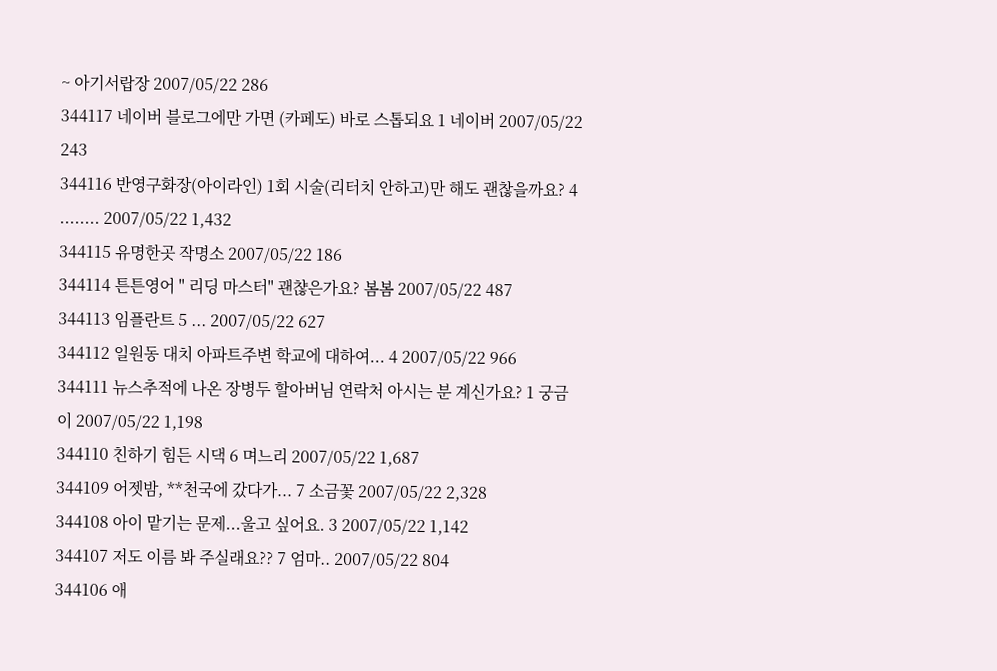~ 아기서랍장 2007/05/22 286
344117 네이버 블로그에만 가면 (카페도) 바로 스톱되요 1 네이버 2007/05/22 243
344116 반영구화장(아이라인) 1회 시술(리터치 안하고)만 해도 괜찮을까요? 4 ........ 2007/05/22 1,432
344115 유명한곳 작명소 2007/05/22 186
344114 튼튼영어 " 리딩 마스터" 괜챦은가요? 봄봄 2007/05/22 487
344113 임플란트 5 ... 2007/05/22 627
344112 일원동 대치 아파트주변 학교에 대하여... 4 2007/05/22 966
344111 뉴스추적에 나온 장병두 할아버님 연락처 아시는 분 계신가요? 1 궁금이 2007/05/22 1,198
344110 친하기 힘든 시댁 6 며느리 2007/05/22 1,687
344109 어젯밤, **천국에 갔다가... 7 소금꽃 2007/05/22 2,328
344108 아이 맡기는 문제...울고 싶어요. 3 2007/05/22 1,142
344107 저도 이름 봐 주실래요?? 7 엄마.. 2007/05/22 804
344106 애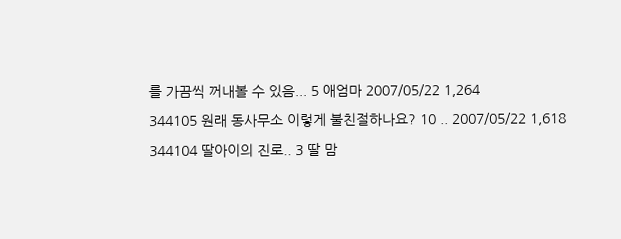를 가끔씩 꺼내볼 수 있음... 5 애엄마 2007/05/22 1,264
344105 원래 동사무소 이렇게 불친절하나요? 10 .. 2007/05/22 1,618
344104 딸아이의 진로.. 3 딸 맘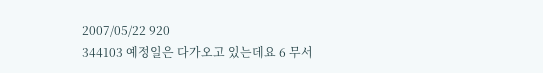2007/05/22 920
344103 예정일은 다가오고 있는데요 6 무서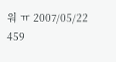워 ㅠ 2007/05/22 459